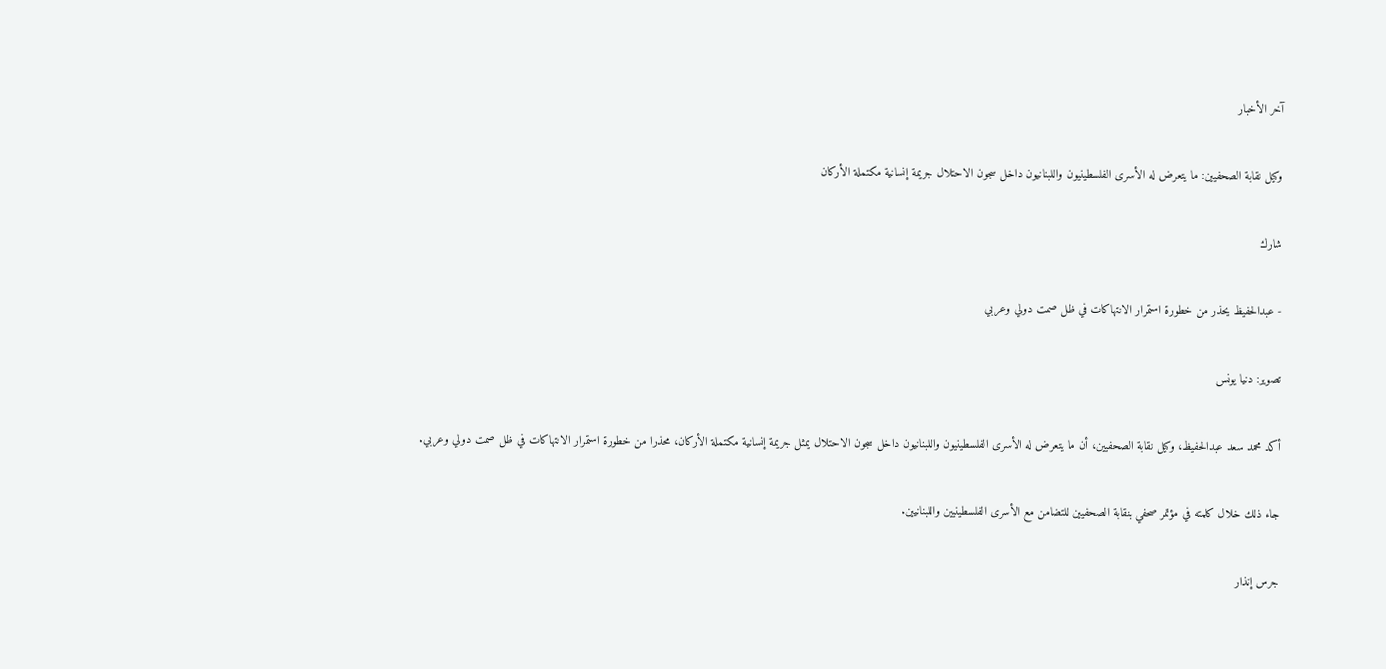آخر الأخبار

وكيل نقابة الصحفيين: ما يتعرض له الأسرى الفلسطينيون واللبنانيون داخل سجون الاحتلال جريمة إنسانية مكتملة الأركان

شارك

- عبدالحفيظ يحذر من خطورة استمرار الانتهاكات في ظل صمت دولي وعربي

تصوير: دنيا يونس

أكد محمد سعد عبدالحفيظ، وكيل نقابة الصحفيين، أن ما يتعرض له الأسرى الفلسطينيون واللبنانيون داخل سجون الاحتلال يمثل جريمة إنسانية مكتملة الأركان، محذرا من خطورة استمرار الانتهاكات في ظل صمت دولي وعربي.

جاء ذلك خلال كلمته في مؤتمر صحفي بنقابة الصحفيين للتضامن مع الأسرى الفلسطينيين واللبنانيين.

جرس إنذار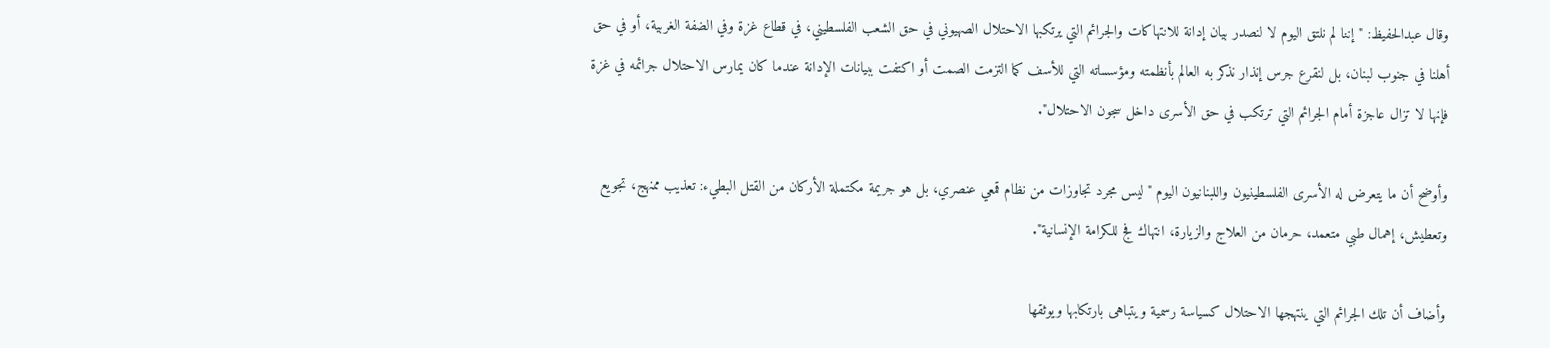وقال عبدالحفيظ: "إننا لم نلتق اليوم لا لنصدر بيان إدانة للانتهاكات والجرائم التي يرتكبها الاحتلال الصهيوني في حق الشعب الفلسطيني، في قطاع غزة وفي الضفة الغربية، أو في حق أهلنا في جنوب لبنان، بل لنقرع جرس إنذار نذكر به العالم بأنظمته ومؤسساته التي للأسف كما التزمت الصمت أو اكتفت ببيانات الإدانة عندما كان يمارس الاحتلال جرائمه في غزة فإنها لا تزال عاجزة أمام الجرائم التي ترتكب في حق الأسرى داخل سجون الاحتلال".

وأوضح أن ما يتعرض له الأسرى الفلسطينيون واللبنانيون اليوم "ليس مجرد تجاوزات من نظام قمعي عنصري، بل هو جريمة مكتملة الأركان من القتل البطيء: تعذيب ممنهج، تجويع وتعطيش، إهمال طبي متعمد، حرمان من العلاج والزيارة، انتهاك فج للكرامة الإنسانية".

وأضاف أن تلك الجرائم التي ينتهجها الاحتلال كسياسة رسمية ويتباهى بارتكابها ويوثقها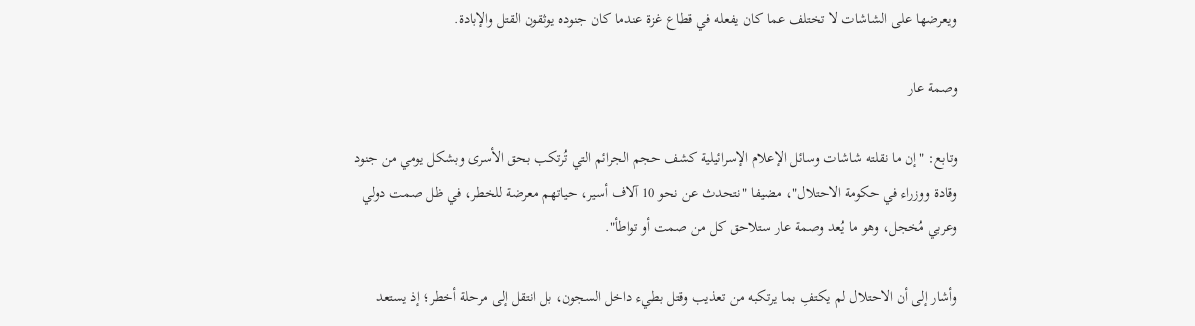ويعرضها على الشاشات لا تختلف عما كان يفعله في قطاع غزة عندما كان جنوده يوثقون القتل والإبادة.

وصمة عار

وتابع: "إن ما نقلته شاشات وسائل الإعلام الإسرائيلية كشف حجم الجرائم التي تُرتكب بحق الأسرى وبشكل يومي من جنود وقادة ووزراء في حكومة الاحتلال"، مضيفا "نتحدث عن نحو 10 آلاف أسير، حياتهم معرضة للخطر، في ظل صمت دولي وعربي مُخجل، وهو ما يُعد وصمة عار ستلاحق كل من صمت أو تواطأ".

وأشار إلى أن الاحتلال لم يكتفِ بما يرتكبه من تعذيب وقتل بطيء داخل السجون، بل انتقل إلى مرحلة أخطر؛ إذ يستعد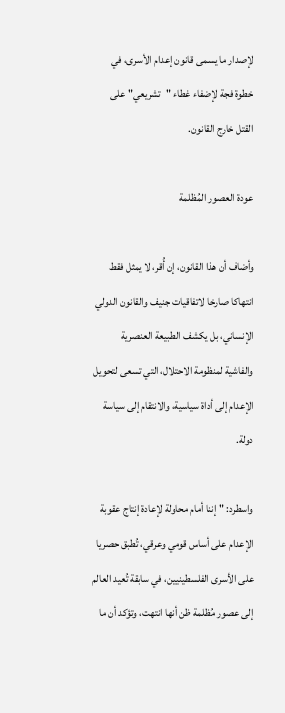لإصدار ما يسمى قانون إعدام الأسرى، في خطوة فجة لإضفاء غطاء "تشريعي" على القتل خارج القانون.

عودة العصور المُظلمة

وأضاف أن هذا القانون، إن أُقر، لا يمثل فقط انتهاكا صارخا لاتفاقيات جنيف والقانون الدولي الإنساني، بل يكشف الطبيعة العنصرية والفاشية لمنظومة الاحتلال، التي تسعى لتحويل الإعدام إلى أداة سياسية، والانتقام إلى سياسة دولة.

واسطرد: "إننا أمام محاولة لإعادة إنتاج عقوبة الإعدام على أساس قومي وعرقي، تُطبق حصريا على الأسرى الفلسطينيين، في سابقة تُعيد العالم إلى عصور مُظلمة ظن أنها انتهت، وتؤكد أن ما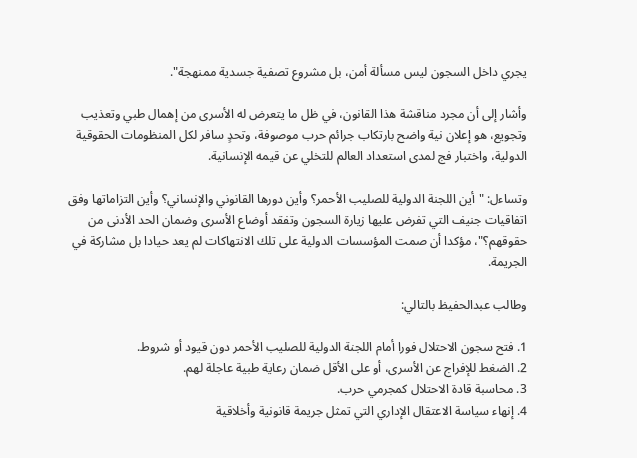يجري داخل السجون ليس مسألة أمن، بل مشروع تصفية جسدية ممنهجة".

وأشار إلى أن مجرد مناقشة هذا القانون، في ظل ما يتعرض له الأسرى من إهمال طبي وتعذيب وتجويع، هو إعلان نية واضح بارتكاب جرائم حرب موصوفة، وتحدٍ سافر لكل المنظومات الحقوقية الدولية، واختبار فج لمدى استعداد العالم للتخلي عن قيمه الإنسانية.

وتساءل: "أين اللجنة الدولية للصليب الأحمر؟ وأين دورها القانوني والإنساني؟ وأين التزاماتها وفق اتفاقيات جنيف التي تفرض عليها زيارة السجون وتفقد أوضاع الأسرى وضمان الحد الأدنى من حقوقهم؟"، مؤكدا أن صمت المؤسسات الدولية على تلك الانتهاكات لم يعد حيادا بل مشاركة في الجريمة.

وطالب عبدالحفيظ بالتالي:

1. فتح سجون الاحتلال فورا أمام اللجنة الدولية للصليب الأحمر دون قيود أو شروط.
2. الضغط للإفراج عن الأسرى، أو على الأقل ضمان رعاية طبية عاجلة لهم.
3. محاسبة قادة الاحتلال كمجرمي حرب.
4. إنهاء سياسة الاعتقال الإداري التي تمثل جريمة قانونية وأخلاقية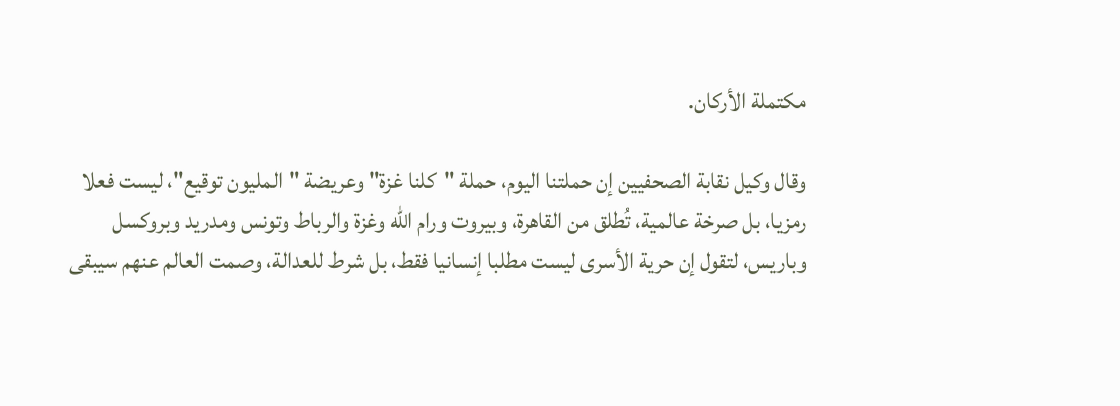مكتملة الأركان.

وقال وكيل نقابة الصحفيين إن حملتنا اليوم، حملة "كلنا غزة" وعريضة "المليون توقيع"، ليست فعلا رمزيا، بل صرخة عالمية، تُطلق من القاهرة، وبيروت ورام الله وغزة والرباط وتونس ومدريد وبروكسل وباريس، لتقول إن حرية الأسرى ليست مطلبا إنسانيا فقط، بل شرط للعدالة، وصمت العالم عنهم سيبقى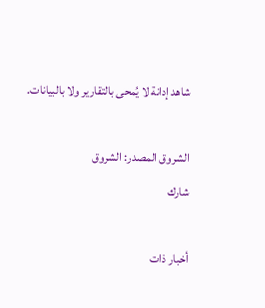شاهد إدانة لا يُمحى بالتقارير ولا بالبيانات.

الشروق المصدر: الشروق
شارك

أخبار ذات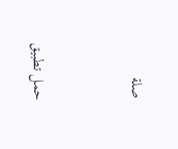صلة



حمل تطبيق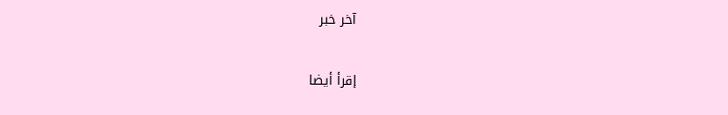آخر خبر

إقرأ أيضا